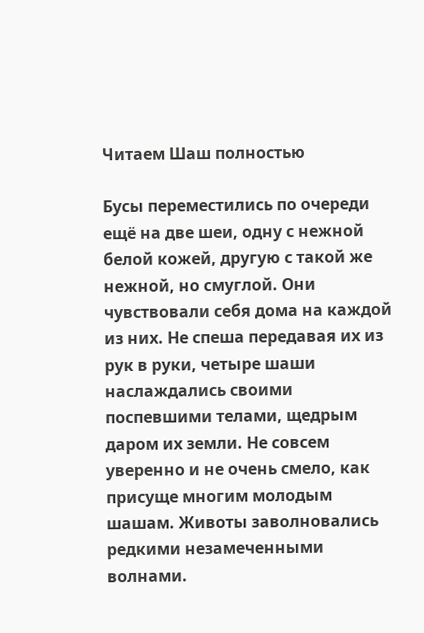Читаем Шаш полностью

Бусы переместились по очереди ещё на две шеи, одну с нежной белой кожей, другую с такой же нежной, но смуглой. Они чувствовали себя дома на каждой из них. Не спеша передавая их из рук в руки, четыре шаши наслаждались своими поспевшими телами, щедрым даром их земли. Не совсем уверенно и не очень смело, как присуще многим молодым шашам. Животы заволновались редкими незамеченными волнами.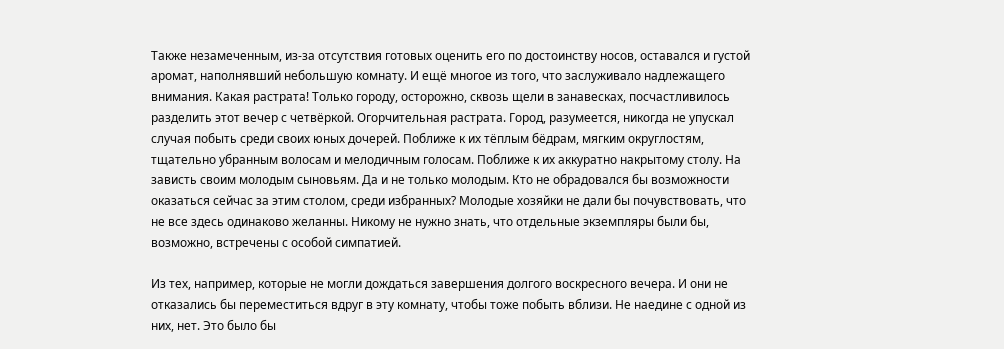Также незамеченным, из-за отсутствия готовых оценить его по достоинству носов, оставался и густой аромат, наполнявший небольшую комнату. И ещё многое из того, что заслуживало надлежащего внимания. Какая растрата! Только городy, осторожно, сквозь щели в занавесках, посчастливилось разделить этот вечер с четвёркой. Огорчительная растрата. Город, разумеется, никогда не упускал случая побыть среди своих юных дочерей. Поближе к их тёплым бёдрам, мягким округлостям, тщательно убранным волосам и мелодичным голосам. Поближе к их аккуратно накрытому столу. На зависть своим молодым сыновьям. Да и не только молодым. Кто не обрадовался бы возможности оказаться сейчас за этим столом, среди избранных? Молодые хозяйки не дали бы почувствовать, что не все здесь одинаково желанны. Никому не нужно знать, что отдельные экземпляры были бы, возможно, встречены с особой симпатией.

Из тех, например, которые не могли дождаться завершения долгого воскресного вечера. И они не отказались бы переместиться вдруг в эту комнату, чтобы тоже побыть вблизи. Не наедине с одной из них, нет. Это было бы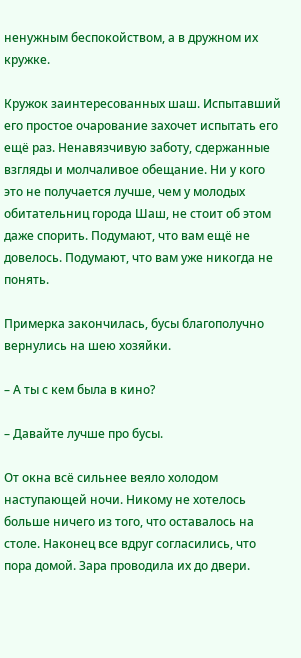ненужным беспокойством, а в дружном их кружке.

Кружок заинтересованных шаш. Испытавший его простое очарование захочет испытать его ещё раз. Ненавязчивую заботу, сдержанные взгляды и молчаливое обещание. Ни у кого это не получается лучше, чем у молодых обитательниц города Шаш, не стоит об этом даже спорить. Подумают, что вам ещё не довелось. Подумают, что вам уже никогда не понять.

Примерка закончилась, бусы благополучно вернулись на шею хозяйки.

– А ты с кем была в кино?

– Давайте лучше про бусы.

От окна всё сильнее веяло холодом наступающей ночи. Никому не хотелось больше ничего из того, что оставалось на столе. Наконец все вдруг согласились, что пора домой. Зара проводила их до двери.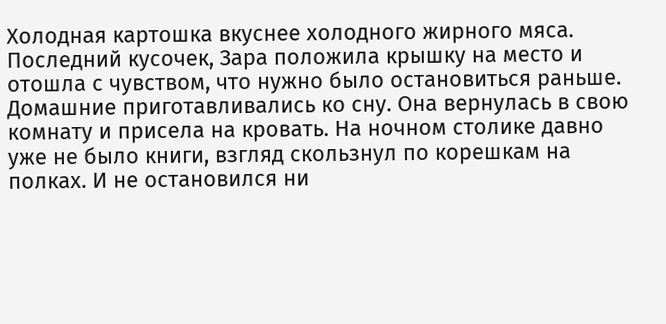Холодная картошка вкуснее холодного жирного мяса. Последний кусочек, Зара положила крышку на место и отошла с чувством, что нужно было остановиться раньше. Домашние приготавливались ко сну. Она вернулась в свою комнату и присела на кровать. На ночном столике давно уже не было книги, взгляд скользнул по корешкам на полках. И не остановился ни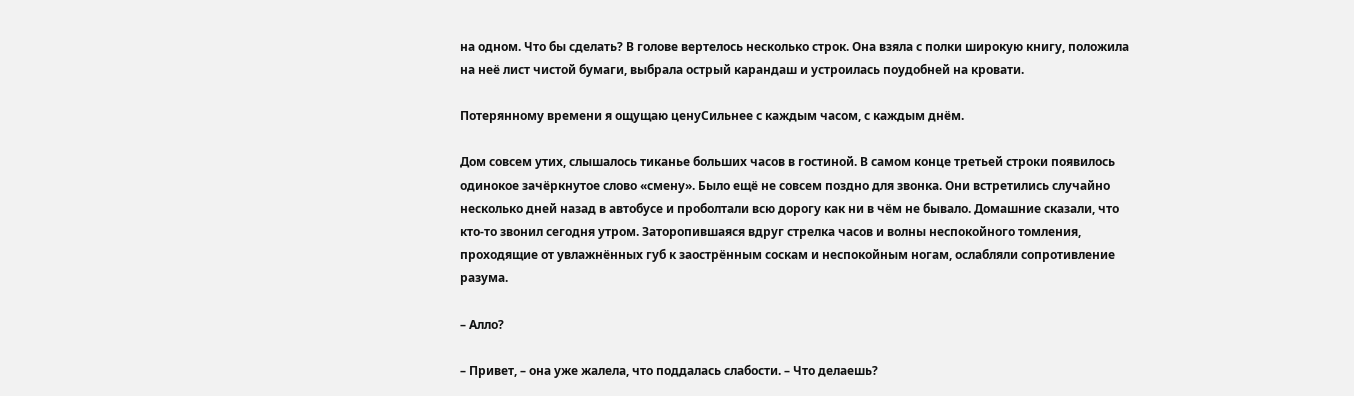на одном. Что бы сделать? В голове вертелось несколько строк. Она взяла с полки широкую книгу, положила на неё лист чистой бумаги, выбрала острый карандаш и устроилась поудобней на кровати.

Потерянному времени я ощущаю ценуСильнее с каждым часом, с каждым днём.

Дом совсем утих, слышалось тиканье больших часов в гостиной. В самом конце третьей строки появилось одинокое зачёркнутое слово «смену». Было ещё не совсем поздно для звонка. Они встретились случайно несколько дней назад в автобусе и проболтали всю дорогу как ни в чём не бывало. Домашние сказали, что кто-то звонил сегодня утром. Заторопившаяся вдруг стрелка часов и волны неспокойного томления, проходящие от увлажнённых губ к заострённым соскам и неспокойным ногам, ослабляли сопротивление разума.

– Алло?

– Привет, – она уже жалела, что поддалась слабости. – Что делаешь?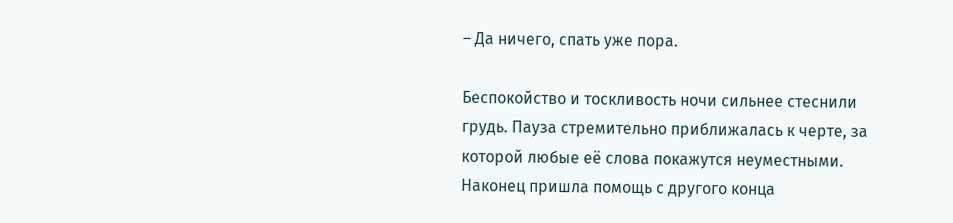– Да ничего, спать уже пора.

Беспокойство и тоскливость ночи сильнее стеснили грудь. Пауза стремительно приближалась к черте, за которой любые её слова покажутся неуместными. Наконец пришла помощь с другого конца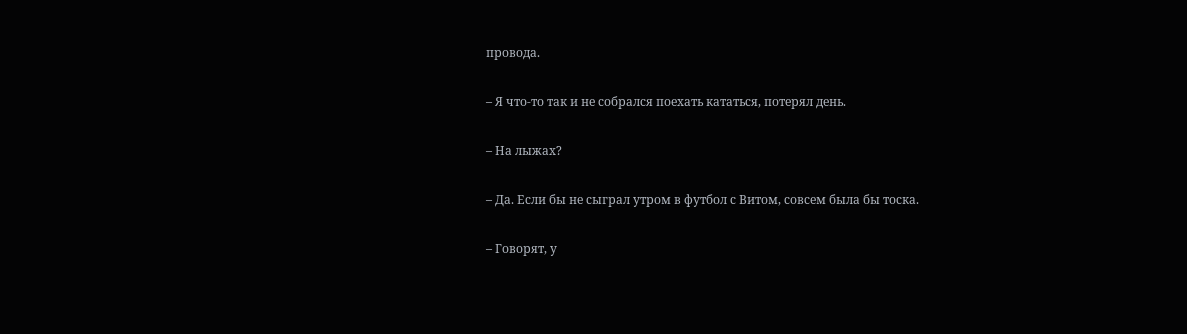провода.

– Я что-то так и не собрался поехать кататься, потерял день.

– На лыжах?

– Да. Если бы не сыграл утром в футбол с Витом, совсем была бы тоска.

– Говорят, у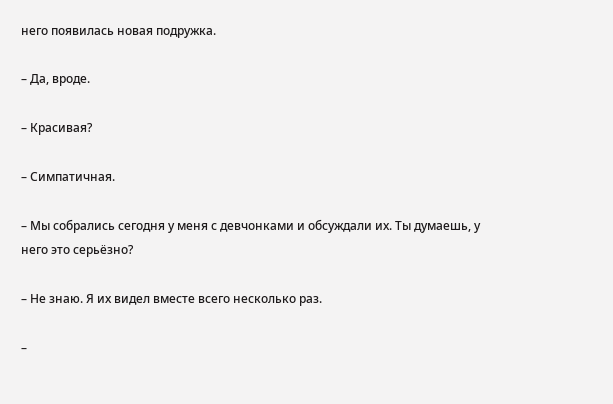него появилась новая подружка.

– Да, вроде.

– Красивая?

– Симпатичная.

– Мы собрались сегодня у меня с девчонками и обсуждали их. Ты думаешь, у него это серьёзно?

– Не знаю. Я их видел вместе всего несколько раз.

–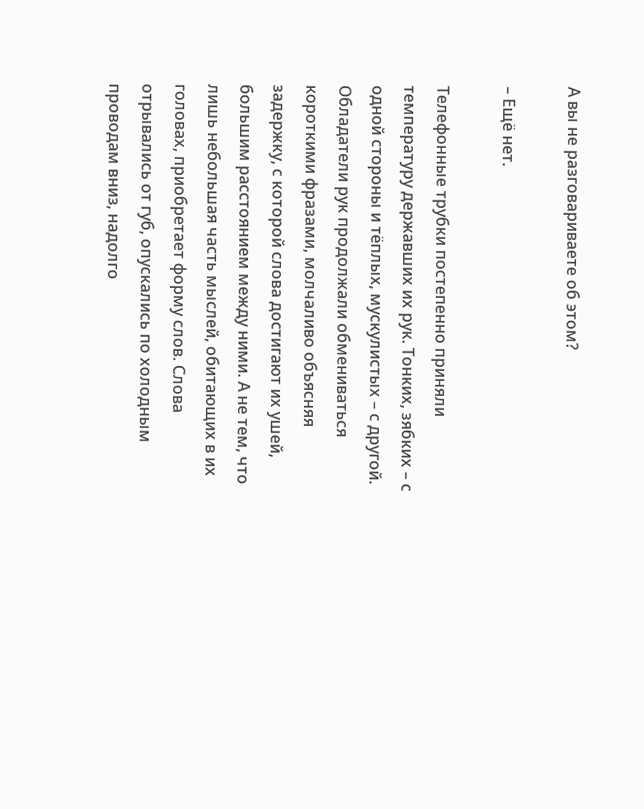А вы не разговариваете об этом?

– Ещё нет.

Телефонные трубки постепенно приняли температуру державших их рук. Тонких, зябких – с одной стороны и тёплых, мускулистых – с другой. Обладатели рук продолжали обмениваться короткими фразами, молчаливо объясняя задержку, с которой слова достигают их ушей, большим расстоянием между ними. А не тем, что лишь небольшая часть мыслей, обитающих в их головах, приобретает форму слов. Слова отрывались от губ, опускались по холодным проводам вниз, надолго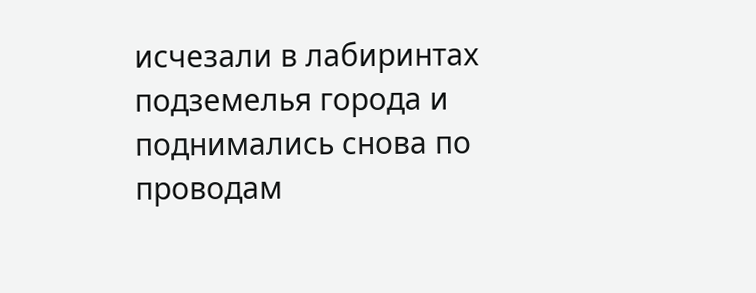исчезали в лабиринтах подземелья города и поднимались снова по проводам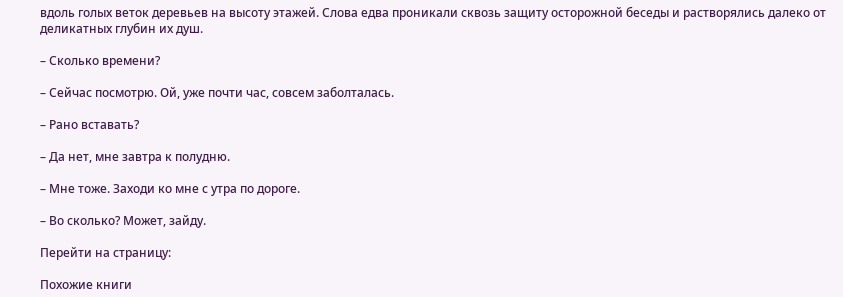вдоль голых веток деревьев на высоту этажей. Слова едва проникали сквозь защиту осторожной беседы и растворялись далеко от деликатных глубин их душ.

– Сколько времени?

– Сейчас посмотрю. Ой, уже почти час, совсем заболталась.

– Рано вставать?

– Да нет, мне завтра к полудню.

– Мне тоже. Заходи ко мне с утра по дороге.

– Во сколько? Может, зайду.

Перейти на страницу:

Похожие книги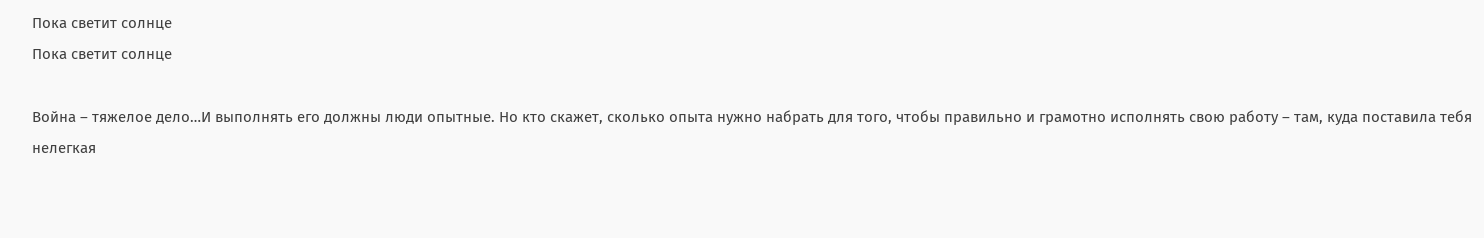Пока светит солнце
Пока светит солнце

Война – тяжелое дело…И выполнять его должны люди опытные. Но кто скажет, сколько опыта нужно набрать для того, чтобы правильно и грамотно исполнять свою работу – там, куда поставила тебя нелегкая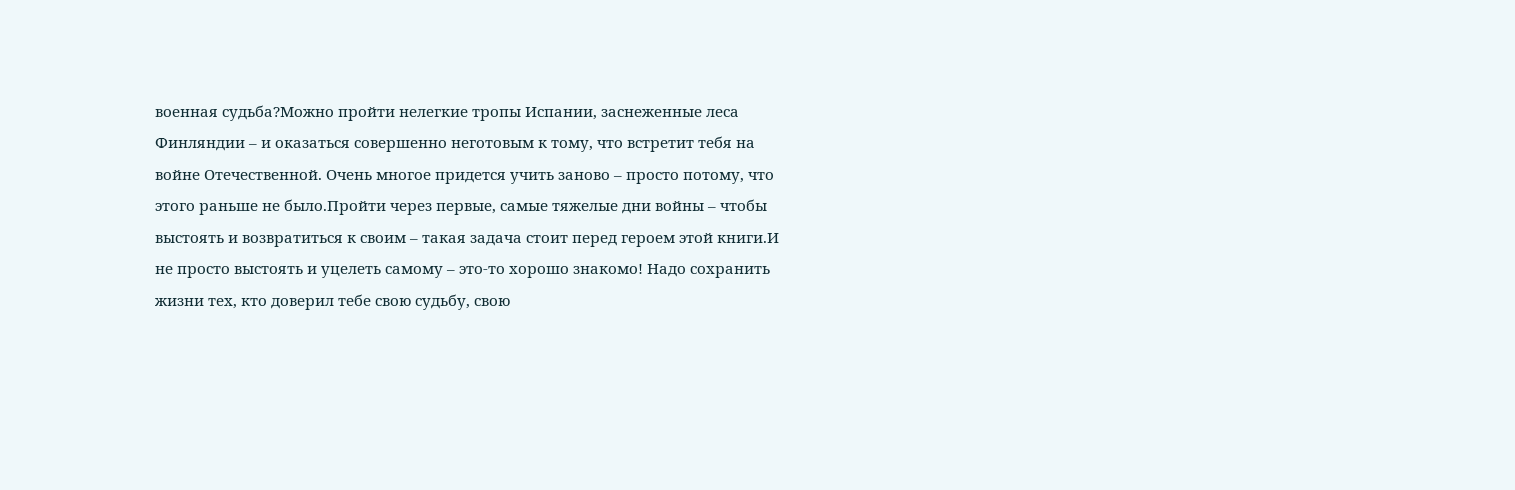военная судьба?Можно пройти нелегкие тропы Испании, заснеженные леса Финляндии – и оказаться совершенно неготовым к тому, что встретит тебя на войне Отечественной. Очень многое придется учить заново – просто потому, что этого раньше не было.Пройти через первые, самые тяжелые дни войны – чтобы выстоять и возвратиться к своим – такая задача стоит перед героем этой книги.И не просто выстоять и уцелеть самому – это-то хорошо знакомо! Надо сохранить жизни тех, кто доверил тебе свою судьбу, свою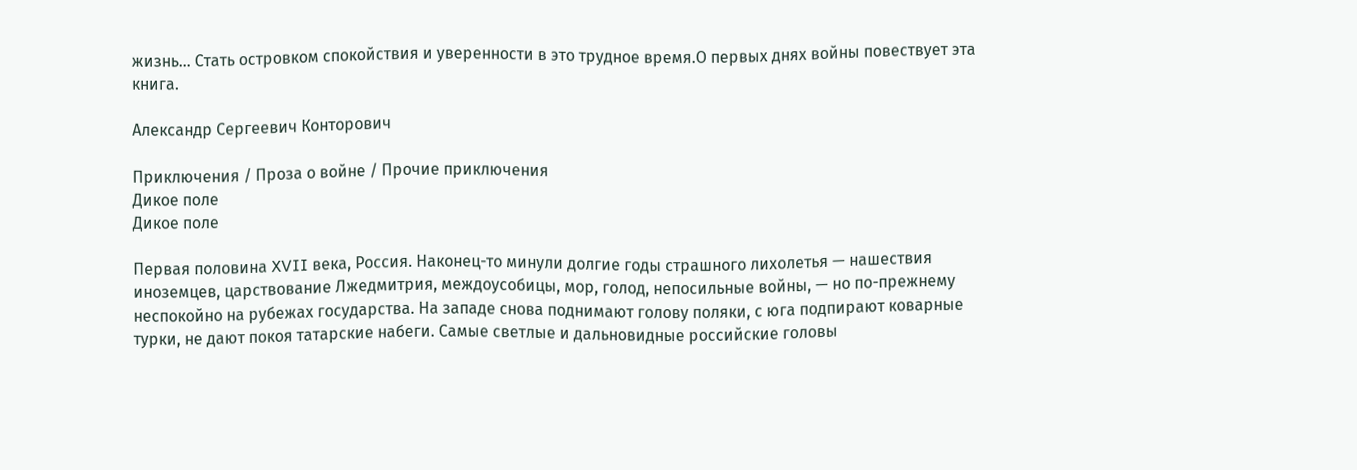жизнь… Стать островком спокойствия и уверенности в это трудное время.О первых днях войны повествует эта книга.

Александр Сергеевич Конторович

Приключения / Проза о войне / Прочие приключения
Дикое поле
Дикое поле

Первая половина XVII века, Россия. Наконец-то минули долгие годы страшного лихолетья — нашествия иноземцев, царствование Лжедмитрия, междоусобицы, мор, голод, непосильные войны, — но по-прежнему неспокойно на рубежах государства. На западе снова поднимают голову поляки, с юга подпирают коварные турки, не дают покоя татарские набеги. Самые светлые и дальновидные российские головы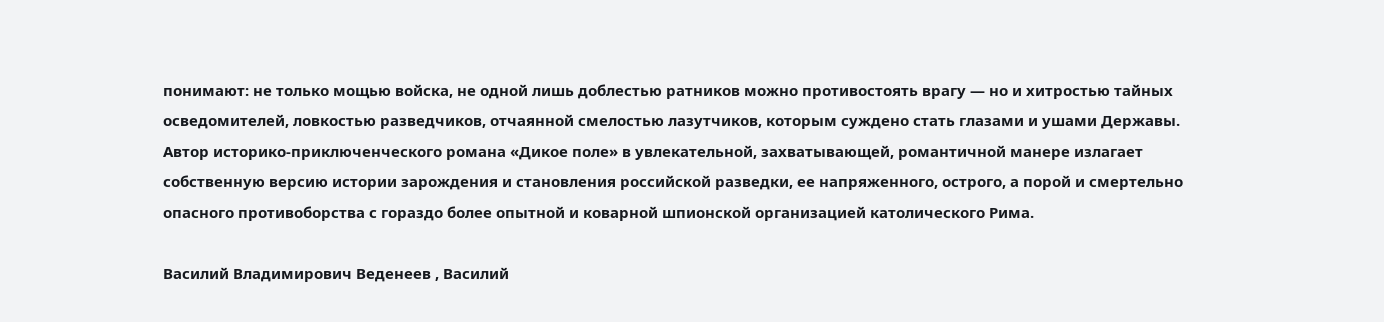понимают: не только мощью войска, не одной лишь доблестью ратников можно противостоять врагу — но и хитростью тайных осведомителей, ловкостью разведчиков, отчаянной смелостью лазутчиков, которым суждено стать глазами и ушами Державы. Автор историко-приключенческого романа «Дикое поле» в увлекательной, захватывающей, романтичной манере излагает собственную версию истории зарождения и становления российской разведки, ее напряженного, острого, а порой и смертельно опасного противоборства с гораздо более опытной и коварной шпионской организацией католического Рима.

Василий Владимирович Веденеев , Василий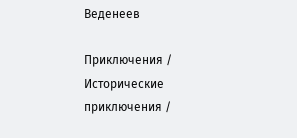Веденеев

Приключения / Исторические приключения /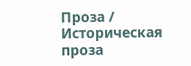Проза / Историческая проза